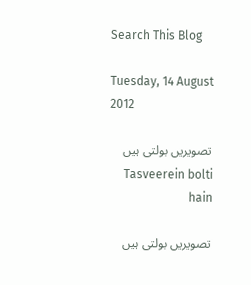Search This Blog

Tuesday, 14 August 2012

تصویریں بولتی ہیں Tasveerein bolti hain

تصویریں بولتی ہیں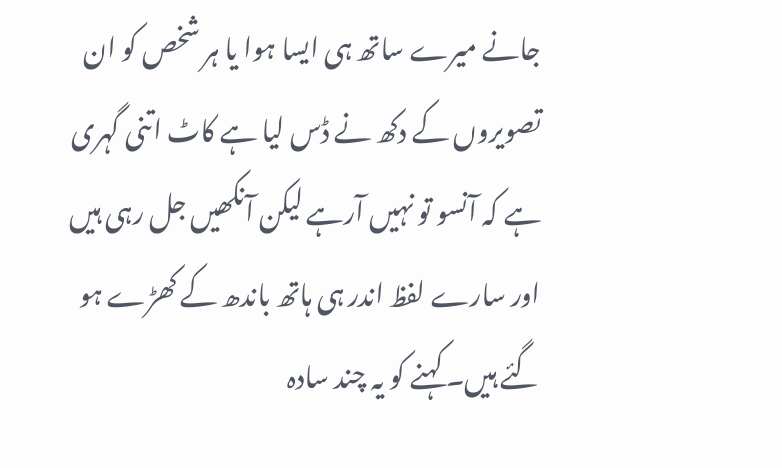جانے میرے ساتھ ہی ایسا ہوا یا ہر شخص کو ان تصویروں کے دکھ نے ڈس لیا ہے کاٹ اتنی گہری ہے کہ آنسو تو نہیں آرہے لیکن آنکھیں جل رہی ہیں اور سارے لفظ اندر ہی ہاتھ باندھ کے کھڑے ہو گئے ہیں۔ کہنے کو یہ چند سادہ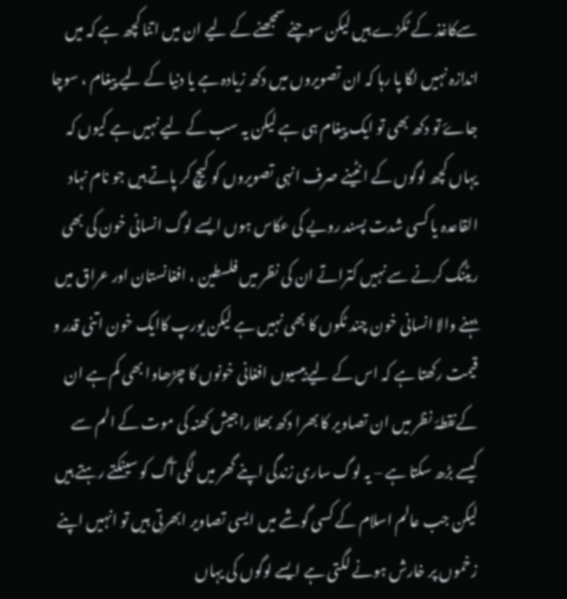سےکاغذ کے ٹکڑے ہیں لیکن سوچنے سمجھنے کے لیے ان میں اتنا کچھ ہے کہ میں اندازہ نہیں لگا پا رہا کہ ان تصویروں میں دکھ زیادہ ہے یا دنیا کے لیے پیغام ، سوچا جاۓ تو دکھ بھی تو ایک پیغام ہی ہے لیکن یہ سب کے لیے نہیں ہے کیوں کہ یہاں کچھ لوگوں کے انٹینے صرف انہی تصویروں کو کیچ کر پاتے ہیں جو نام نہاد القاعدہ یا کسی شدت پسند رویے کی عکاس ہوں ایسے لوگ انسانی خون کی بھی ریٹنگ کرنے سے نہیں کتراتے ان کی نظر میں فلسطین ، افغانستان اور عراق میں بہنے والا انسانی خون چند ٹکوں کا بھی نہیں ہے لیکن یورپ کاایک خون اتنی قدر و قیمت رکھتا ہے کہ اس کے لیےبیسیوں افغانی خونوں کا چڑھاوا بھی کم ہے ان کےنقطۂ نظر میں ان تصاویر کا بھرا دکھ بھلا راجیش کھنہ کی موت کے الم سے کیسے بڑھ سکتا ہے – یہ لوگ ساری زندگی اپنے گھر میں لگی آگ کو سینکتے رہتے ہیں لیکن جب عالم اسلام کے کسی گوشے میں ایسی تصاویر ابھرتی ہیں تو انہیں اپنے زخموں پر خارش ہونے لگتی ہے ایسے لوگوں کی یہاں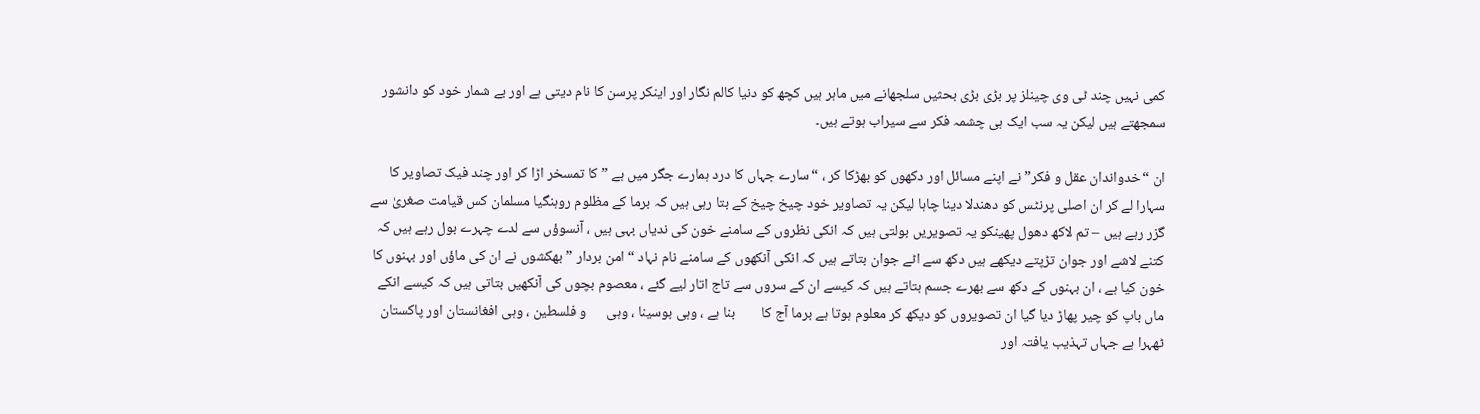کمی نہیں چند ٹی وی چینلز پر بڑی بڑی بحثیں سلجھانے میں ماہر ہیں کچھ کو دنیا کالم نگار اور اینکر پرسن کا نام دیتی ہے اور بے شمار خود کو دانشور سمجھتے ہیں لیکن یہ سب ایک ہی چشمہ فکر سے سیراب ہوتے ہیں۔

ان “خدواندان عقل و فکر” نے اپنے مسائل اور دکھوں کو بھڑکا کر ، “سارے جہاں کا درد ہمارے جگر میں ہے ” کا تمسخر اڑا کر اور چند فیک تصاویر کا سہارا لے کر ان اصلی پرنٹس کو دھندلا دینا چاہا لیکن یہ تصاویر خود چیخ چیخ کے بتا رہی ہیں کہ برما کے مظلوم روہنگیا مسلمان کس قیامت صغریٰ سے گزر رہے ہیں – تم لاکھ دھول پھینکو یہ تصویریں بولتی ہیں کہ انکی نظروں کے سامنے خون کی ندیاں بہی ہیں ، آنسوؤں سے لدے چہرے بول رہے ہیں کہ کتنے لاشے اور جوان تڑپتے دیکھے ہیں دکھ سے اٹے جوان بتاتے ہیں کہ انکی آنکھوں کے سامنے نام نہاد “امن بردار ” بھکشوں نے ان کی ماؤں اور بہنوں کا خون کیا ہے ، ان بہنوں کے دکھ سے بھرے جسم بتاتے ہیں کہ کیسے ان کے سروں سے تاج اتار لیے گئے ، معصوم بچوں کی آنکھیں بتاتی ہیں کہ کیسے انکے ماں باپ کو چیر پھاڑ دیا گیا ان تصویروں کو دیکھ کر معلوم ہوتا ہے برما آج کا        بنا ہے ، وہی بوسینا ، وہی      و فلسطین ، وہی افغانستان اور پاکستان ٹھہرا ہے جہاں تہذیب یافتہ اور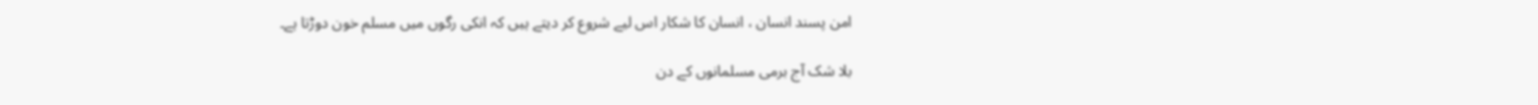امن پسند انسان ، انسان کا شکار اس لیے شروع کر دیتے ہیں کہ انکی رگوں میں مسلم خون دوڑتا ہے۔

بلا شک آج برمی مسلمانوں کے دن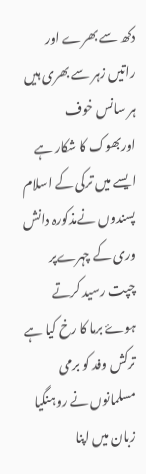دکھ سے بھرے اور راتیں زہر سے بھری ہیں ہر سانس خوف اوربھوک کا شکار ہے ایسے میں ترکی کے اسلام پسندوں نےمذکورہ دانش وری کے چہرےپر چپت رسید کرتے ہوۓ برما کا رخ کیا ہے ترکش وفد کو برمی مسلمانوں نے روہنگیا زبان میں اپنا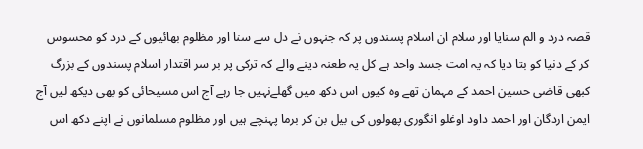قصہ درد و الم سنایا اور سلام ان اسلام پسندوں پر کہ جنہوں نے دل سے سنا اور مظلوم بھائیوں کے درد کو محسوس کر کے دنیا کو بتا دیا کہ یہ امت جسد واحد ہے کل یہ طعنہ دینے والے کہ ترکی پر بر سر اقتدار اسلام پسندوں کے بزرگ کبھی قاضی حسین احمد کے مہمان تھے وہ کیوں اس دکھ میں گھلےنہیں جا رہے آج اس مسیحائی کو بھی دیکھ لیں آج ایمن اردگان اور احمد داود اوغلو انگوری پھولوں کی بیل بن کر برما پہنچے ہیں اور مظلوم مسلمانوں نے اپنے دکھ اس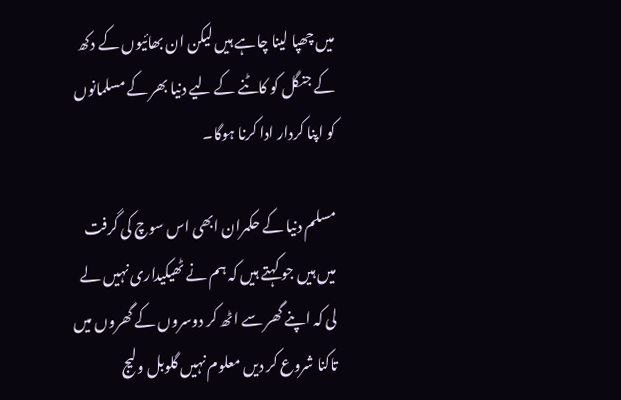میں چھپا لینا چاہے ہیں لیکن ان بھائیوں کے دکھ کے جنگل کو کاٹنے کے لیے دنیا بھر کے مسلمانوں کو اپنا کردار ادا کرنا ہوگا۔

مسلم دنیا کے حکمران ابھی اس سوچ کی گرفت میں ہیں جو کہتے ہیں کہ ہم نے ٹھیکیداری نہیں لے لی کہ اپنے گھر سے اٹھ کر دوسروں کے گھروں میں تاکنا شروع کر دیں معلوم نہیں گلوبل ولیج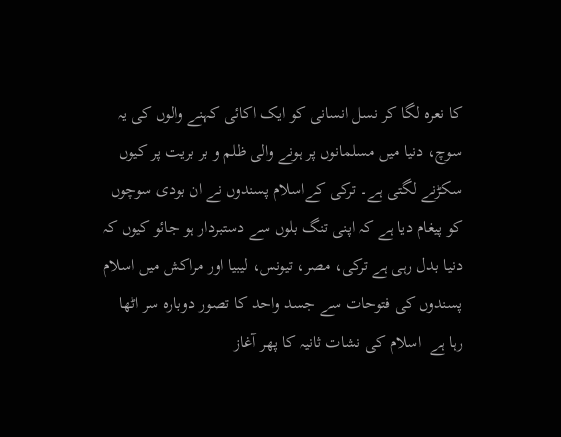کا نعرہ لگا کر نسل انسانی کو ایک اکائی کہنے والوں کی یہ سوچ، دنیا میں مسلمانوں پر ہونے والی ظلم و بر بریت پر کیوں سکڑنے لگتی ہے۔ ترکی کےاسلام پسندوں نے ان بودی سوچوں کو پیغام دیا ہے کہ اپنی تنگ بلوں سے دستبردار ہو جائو کیوں کہ دنیا بدل رہی ہے ترکی، مصر، تیونس، لیبیا اور مراکش میں اسلام پسندوں کی فتوحات سے جسد واحد کا تصور دوبارہ سر اٹھا رہا ہے  اسلام کی نشات ثانیہ کا پھر آغاز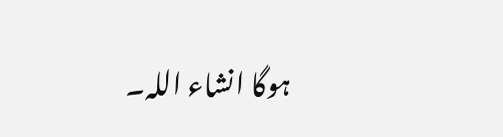ہوگا انشاء اللہ۔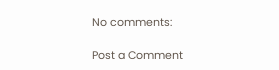No comments:

Post a Comment